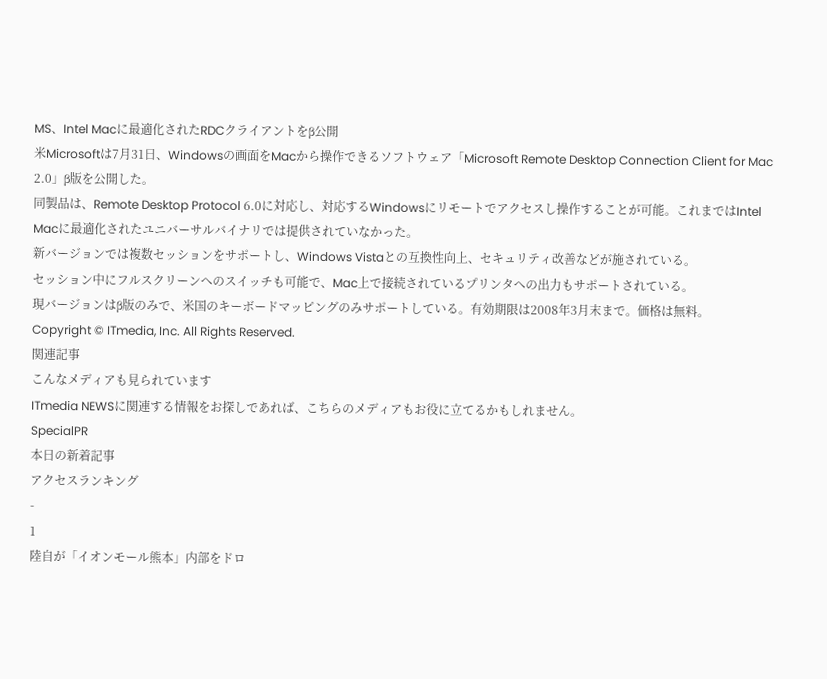MS、Intel Macに最適化されたRDCクライアントをβ公開
米Microsoftは7月31日、Windowsの画面をMacから操作できるソフトウェア「Microsoft Remote Desktop Connection Client for Mac 2.0」β版を公開した。
同製品は、Remote Desktop Protocol 6.0に対応し、対応するWindowsにリモートでアクセスし操作することが可能。これまではIntel Macに最適化されたユニバーサルバイナリでは提供されていなかった。
新バージョンでは複数セッションをサポートし、Windows Vistaとの互換性向上、セキュリティ改善などが施されている。
セッション中にフルスクリーンへのスイッチも可能で、Mac上で接続されているプリンタへの出力もサポートされている。
現バージョンはβ版のみで、米国のキーボードマッピングのみサポートしている。有効期限は2008年3月末まで。価格は無料。
Copyright © ITmedia, Inc. All Rights Reserved.
関連記事
こんなメディアも見られています
ITmedia NEWSに関連する情報をお探しであれば、こちらのメディアもお役に立てるかもしれません。
SpecialPR
本日の新着記事
アクセスランキング
-
1
陸自が「イオンモール熊本」内部をドロ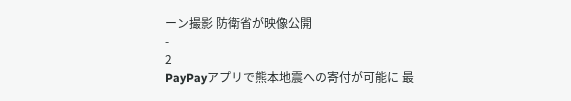ーン撮影 防衛省が映像公開
-
2
PayPayアプリで熊本地震への寄付が可能に 最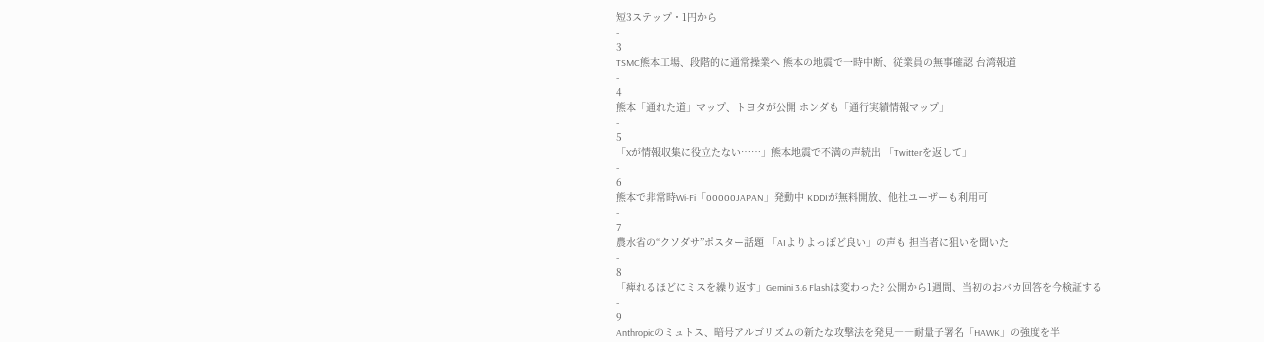短3ステップ・1円から
-
3
TSMC熊本工場、段階的に通常操業へ 熊本の地震で一時中断、従業員の無事確認 台湾報道
-
4
熊本「通れた道」マップ、トヨタが公開 ホンダも「通行実績情報マップ」
-
5
「Xが情報収集に役立たない……」熊本地震で不満の声続出 「Twitterを返して」
-
6
熊本で非常時Wi-Fi「00000JAPAN」発動中 KDDIが無料開放、他社ユーザーも利用可
-
7
農水省の“クソダサ”ポスター話題 「AIよりよっぽど良い」の声も 担当者に狙いを聞いた
-
8
「痺れるほどにミスを繰り返す」Gemini 3.6 Flashは変わった? 公開から1週間、当初のおバカ回答を今検証する
-
9
Anthropicのミュトス、暗号アルゴリズムの新たな攻撃法を発見――耐量子署名「HAWK」の強度を半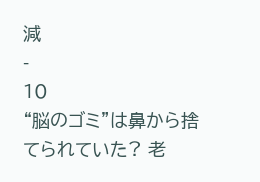減
-
10
“脳のゴミ”は鼻から捨てられていた? 老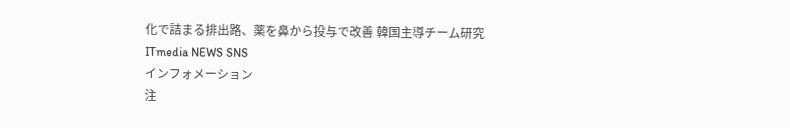化で詰まる排出路、薬を鼻から投与で改善 韓国主導チーム研究
ITmedia NEWS SNS
インフォメーション
注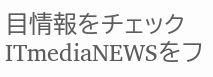目情報をチェック
ITmediaNEWSをフ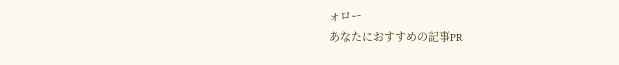ォロー
あなたにおすすめの記事PR